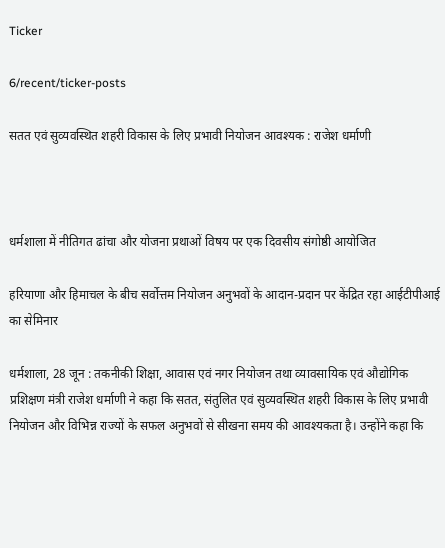Ticker

6/recent/ticker-posts

सतत एवं सुव्यवस्थित शहरी विकास के लिए प्रभावी नियोजन आवश्यक : राजेश धर्माणी



धर्मशाला में नीतिगत ढांचा और योजना प्रथाओं विषय पर एक दिवसीय संगोष्ठी आयोजित

हरियाणा और हिमाचल के बीच सर्वोत्तम नियोजन अनुभवों के आदान-प्रदान पर केंद्रित रहा आईटीपीआई का सेमिनार

धर्मशाला, 28 जून : तकनीकी शिक्षा, आवास एवं नगर नियोजन तथा व्यावसायिक एवं औद्योगिक प्रशिक्षण मंत्री राजेश धर्माणी ने कहा कि सतत, संतुलित एवं सुव्यवस्थित शहरी विकास के लिए प्रभावी नियोजन और विभिन्न राज्यों के सफल अनुभवों से सीखना समय की आवश्यकता है। उन्होंने कहा कि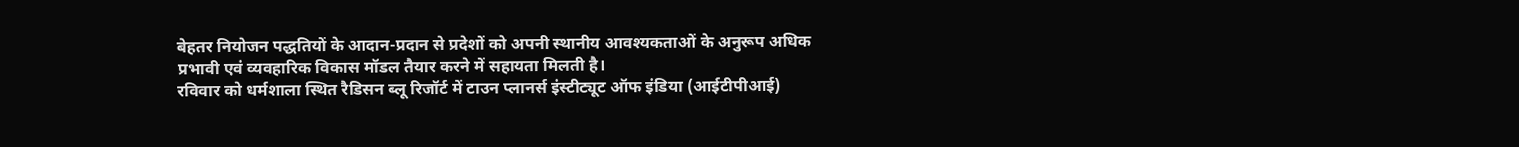बेहतर नियोजन पद्धतियों के आदान-प्रदान से प्रदेशों को अपनी स्थानीय आवश्यकताओं के अनुरूप अधिक प्रभावी एवं व्यवहारिक विकास मॉडल तैयार करने में सहायता मिलती है।
रविवार को धर्मशाला स्थित रैडिसन ब्लू रिजॉर्ट में टाउन प्लानर्स इंस्टीट्यूट ऑफ इंडिया (आईटीपीआई)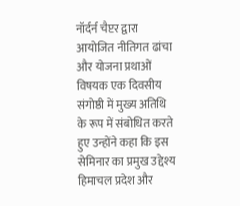नॉर्दर्न चैप्टर द्वारा आयोजित नीतिगत ढांचा और योजना प्रथाओं विषयक एक दिवसीय संगोष्ठी में मुख्य अतिथि के रूप में संबोधित करते हुए उन्होंने कहा कि इस सेमिनार का प्रमुख उद्देश्य हिमाचल प्रदेश और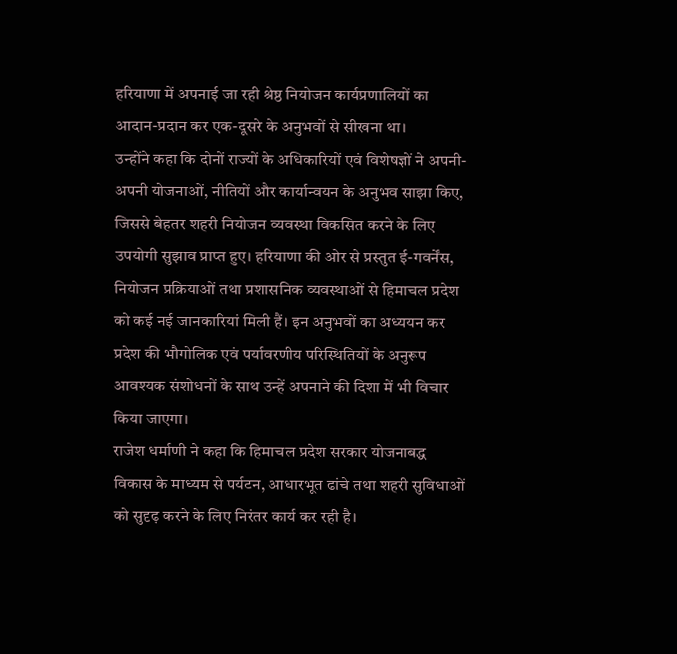हरियाणा में अपनाई जा रही श्रेष्ठ नियोजन कार्यप्रणालियों का आदान-प्रदान कर एक-दूसरे के अनुभवों से सीखना था।
उन्होंने कहा कि दोनों राज्यों के अधिकारियों एवं विशेषज्ञों ने अपनी-अपनी योजनाओं, नीतियों और कार्यान्वयन के अनुभव साझा किए, जिससे बेहतर शहरी नियोजन व्यवस्था विकसित करने के लिए उपयोगी सुझाव प्राप्त हुए। हरियाणा की ओर से प्रस्तुत ई-गवर्नेंस, नियोजन प्रक्रियाओं तथा प्रशासनिक व्यवस्थाओं से हिमाचल प्रदेश को कई नई जानकारियां मिली हैं। इन अनुभवों का अध्ययन कर प्रदेश की भौगोलिक एवं पर्यावरणीय परिस्थितियों के अनुरूप आवश्यक संशोधनों के साथ उन्हें अपनाने की दिशा में भी विचार किया जाएगा।
राजेश धर्माणी ने कहा कि हिमाचल प्रदेश सरकार योजनाबद्ध विकास के माध्यम से पर्यटन, आधारभूत ढांचे तथा शहरी सुविधाओं को सुदृढ़ करने के लिए निरंतर कार्य कर रही है।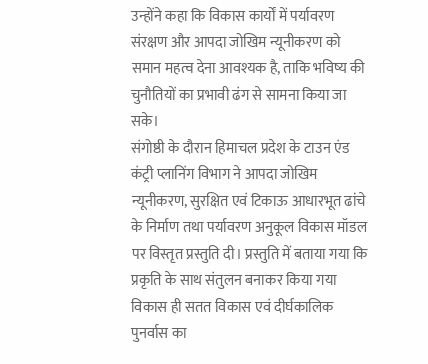उन्होंने कहा कि विकास कार्यों में पर्यावरण संरक्षण और आपदा जोखिम न्यूनीकरण को समान महत्व देना आवश्यक है, ताकि भविष्य की चुनौतियों का प्रभावी ढंग से सामना किया जा सके।
संगोष्ठी के दौरान हिमाचल प्रदेश के टाउन एंड कंट्री प्लानिंग विभाग ने आपदा जोखिम न्यूनीकरण, सुरक्षित एवं टिकाऊ आधारभूत ढांचे के निर्माण तथा पर्यावरण अनुकूल विकास मॉडल पर विस्तृत प्रस्तुति दी। प्रस्तुति में बताया गया कि प्रकृति के साथ संतुलन बनाकर किया गया विकास ही सतत विकास एवं दीर्घकालिक पुनर्वास का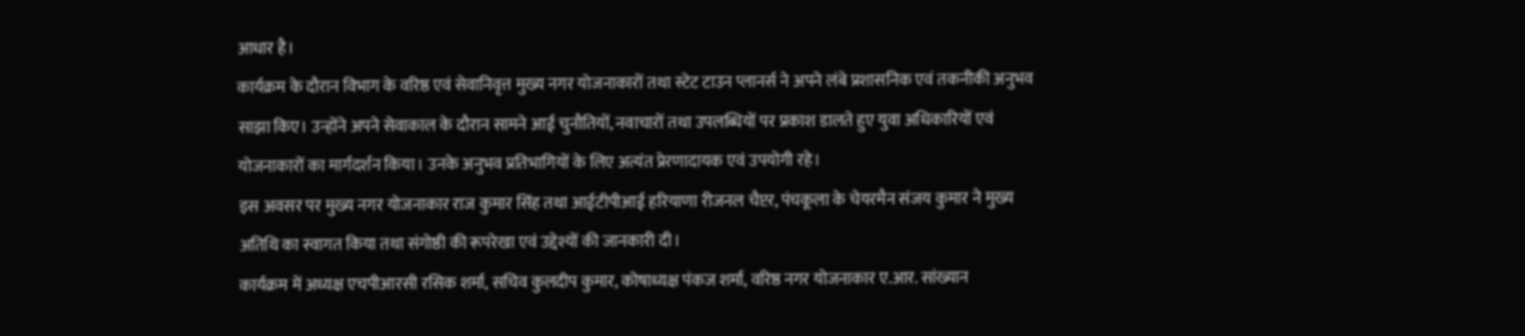आधार है।
कार्यक्रम के दौरान विभाग के वरिष्ठ एवं सेवानिवृत्त मुख्य नगर योजनाकारों तथा स्टेट टाउन प्लानर्स ने अपने लंबे प्रशासनिक एवं तकनीकी अनुभव साझा किए। उन्होंने अपने सेवाकाल के दौरान सामने आई चुनौतियों, नवाचारों तथा उपलब्धियों पर प्रकाश डालते हुए युवा अधिकारियों एवं योजनाकारों का मार्गदर्शन किया। उनके अनुभव प्रतिभागियों के लिए अत्यंत प्रेरणादायक एवं उपयोगी रहे।
इस अवसर पर मुख्य नगर योजनाकार राज कुमार सिंह तथा आईटीपीआई हरियाणा रीजनल चैप्टर, पंचकूला के चेयरमैन संजय कुमार ने मुख्य अतिथि का स्वागत किया तथा संगोष्ठी की रूपरेखा एवं उद्देश्यों की जानकारी दी।
कार्यक्रम में अध्यक्ष एचपीआरसी रसिक शर्मा, सचिव कुलदीप कुमार, कोषाध्यक्ष पंकज शर्मा, वरिष्ठ नगर योजनाकार ए.आर. सांख्यान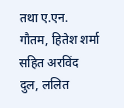तथा ए.एन. गौतम, हितेश शर्मा सहित अरविंद दुल, ललित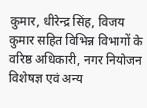कुमार, धीरेन्द्र सिंह, विजय कुमार सहित विभिन्न विभागों के वरिष्ठ अधिकारी, नगर नियोजन विशेषज्ञ एवं अन्य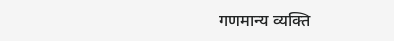गणमान्य व्यक्ति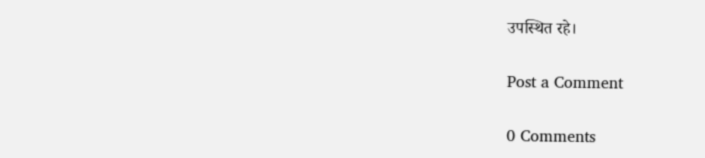उपस्थित रहे।

Post a Comment

0 Comments